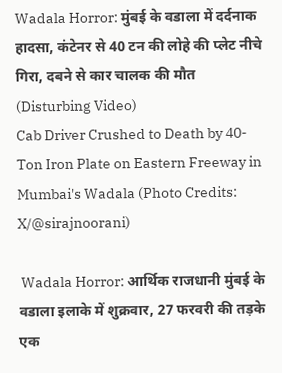Wadala Horror: मुंबई के वडाला में दर्दनाक हादसा, कंटेनर से 40 टन की लोहे की प्लेट नीचे गिरा, दबने से कार चालक की मौत (Disturbing Video)
Cab Driver Crushed to Death by 40-Ton Iron Plate on Eastern Freeway in Mumbai's Wadala (Photo Credits: X/@sirajnoorani)

 Wadala Horror: आर्थिक राजधानी मुंबई के वडाला इलाके में शुक्रवार, 27 फरवरी की तड़के एक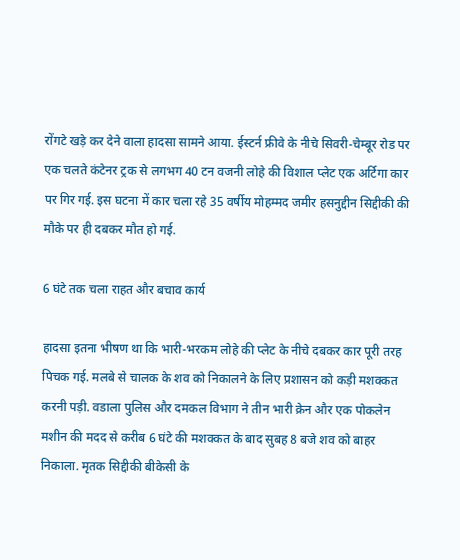रोंगटे खड़े कर देने वाला हादसा सामने आया. ईस्टर्न फ्रीवे के नीचे सिवरी-चेम्बूर रोड पर एक चलते कंटेनर ट्रक से लगभग 40 टन वजनी लोहे की विशाल प्लेट एक अर्टिगा कार पर गिर गई. इस घटना में कार चला रहे 35 वर्षीय मोहम्मद जमीर हसनुद्दीन सिद्दीकी की मौके पर ही दबकर मौत हो गई.

6 घंटे तक चला राहत और बचाव कार्य

हादसा इतना भीषण था कि भारी-भरकम लोहे की प्लेट के नीचे दबकर कार पूरी तरह पिचक गई. मलबे से चालक के शव को निकालने के लिए प्रशासन को कड़ी मशक्कत करनी पड़ी. वडाला पुलिस और दमकल विभाग ने तीन भारी क्रेन और एक पोकलेन मशीन की मदद से करीब 6 घंटे की मशक्कत के बाद सुबह 8 बजे शव को बाहर निकाला. मृतक सिद्दीकी बीकेसी के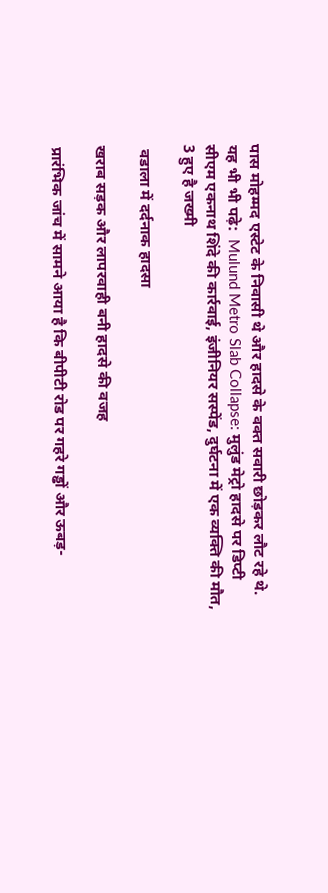पास मोहम्मद एस्टेट के निवासी थे और हादसे के वक्त सवारी छोड़कर लौट रहे थे. यह भी भी पढ़े:  Mulund Metro Slab Collapse: मुलुंड मेट्रो हादसे पर डिप्टी सीएम एकनाथ शिंदे की कार्रवाई, इंजीनियर सस्पेंड, दुर्घटना में एक व्यक्ति की मौत, 3 हुए है जख्मी

 वडाला में दर्दनाक हादसा

खराब सड़क और लापरवाही बनी हादसे की वजह

प्रारंभिक जांच में सामने आया है कि बीपीटी रोड पर गहरे गड्ढों और ऊबड़-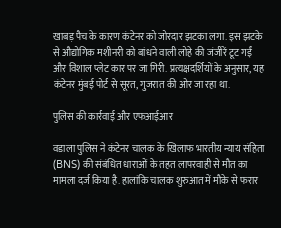खाबड़ पैच के कारण कंटेनर को जोरदार झटका लगा. इस झटके से औद्योगिक मशीनरी को बांधने वाली लोहे की जंजीरें टूट गईं और विशाल प्लेट कार पर जा गिरी. प्रत्यक्षदर्शियों के अनुसार, यह कंटेनर मुंबई पोर्ट से सूरत, गुजरात की ओर जा रहा था.

पुलिस की कार्रवाई और एफआईआर

वडाला पुलिस ने कंटेनर चालक के खिलाफ भारतीय न्याय संहिता (BNS) की संबंधित धाराओं के तहत लापरवाही से मौत का मामला दर्ज किया है. हालांकि चालक शुरुआत में मौके से फरार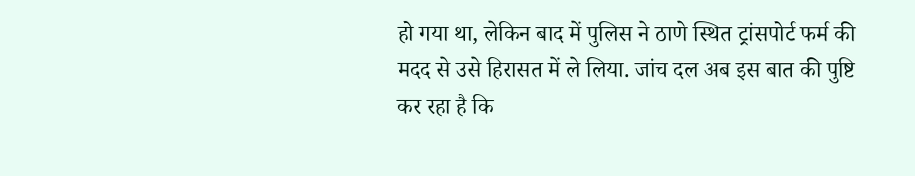हो गया था, लेकिन बाद में पुलिस ने ठाणे स्थित ट्रांसपोर्ट फर्म की मदद से उसे हिरासत में ले लिया. जांच दल अब इस बात की पुष्टि कर रहा है कि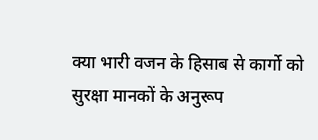क्या भारी वजन के हिसाब से कार्गो को सुरक्षा मानकों के अनुरूप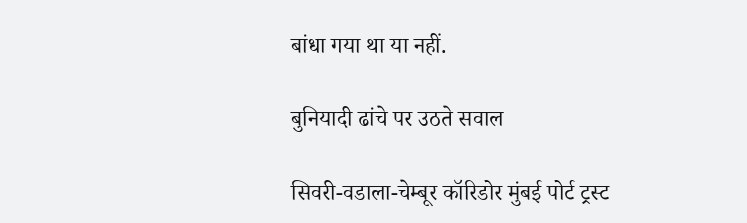बांधा गया था या नहीं.

बुनियादी ढांचे पर उठते सवाल

सिवरी-वडाला-चेम्बूर कॉरिडोर मुंबई पोर्ट ट्रस्ट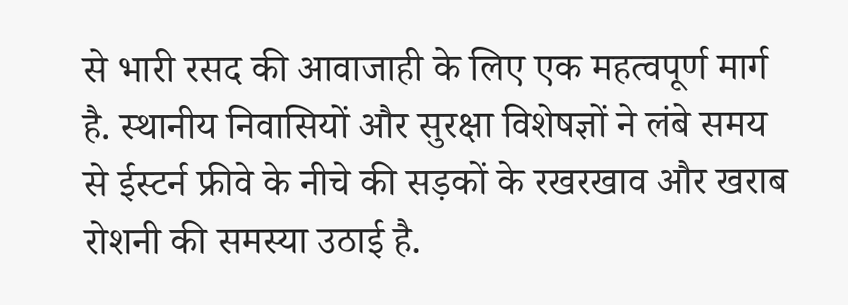से भारी रसद की आवाजाही के लिए एक महत्वपूर्ण मार्ग है. स्थानीय निवासियों और सुरक्षा विशेषज्ञों ने लंबे समय से ईस्टर्न फ्रीवे के नीचे की सड़कों के रखरखाव और खराब रोशनी की समस्या उठाई है.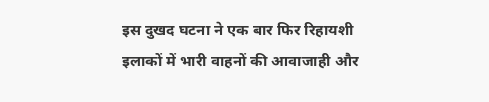इस दुखद घटना ने एक बार फिर रिहायशी इलाकों में भारी वाहनों की आवाजाही और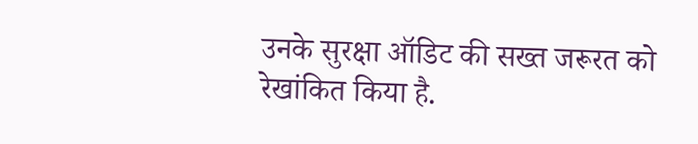उनके सुरक्षा ऑडिट की सख्त जरूरत को रेखांकित किया है.